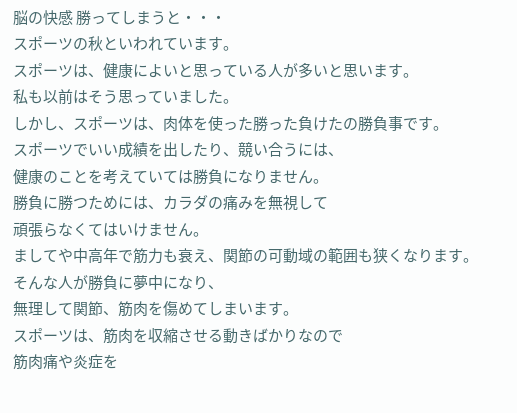脳の快感 勝ってしまうと・・・
スポーツの秋といわれています。
スポーツは、健康によいと思っている人が多いと思います。
私も以前はそう思っていました。
しかし、スポーツは、肉体を使った勝った負けたの勝負事です。
スポーツでいい成績を出したり、競い合うには、
健康のことを考えていては勝負になりません。
勝負に勝つためには、カラダの痛みを無視して
頑張らなくてはいけません。
ましてや中高年で筋力も衰え、関節の可動域の範囲も狭くなります。
そんな人が勝負に夢中になり、
無理して関節、筋肉を傷めてしまいます。
スポーツは、筋肉を収縮させる動きばかりなので
筋肉痛や炎症を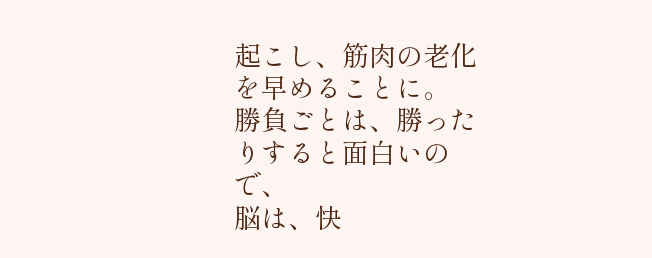起こし、筋肉の老化を早めることに。
勝負ごとは、勝ったりすると面白いので、
脳は、快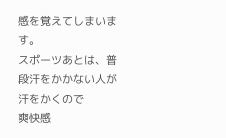感を覚えてしまいます。
スポーツあとは、普段汗をかかない人が汗をかくので
爽快感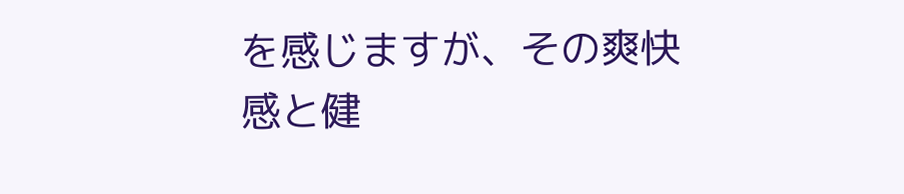を感じますが、その爽快感と健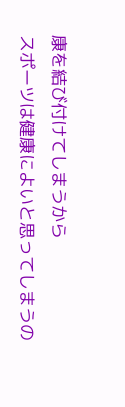康を結び付けてしまうから
スポーツは健康によいと思ってしまうの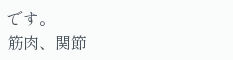です。
筋肉、関節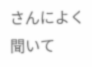さんによく聞いて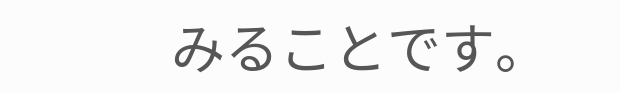みることです。